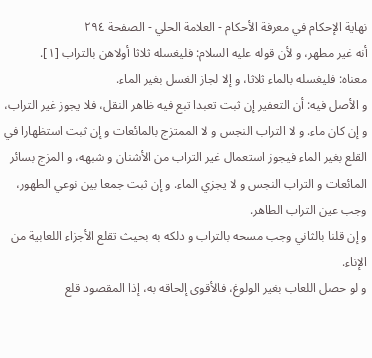نهاية الإحكام في معرفة الأحكام - العلامة الحلي - الصفحة ٢٩٤
أنه غير مطهر، و لأن قوله عليه السلام: فليغسله ثلاثا أولاهن بالتراب [١].
معناه: فليغسله بالماء ثلاثا، و إلا لجاز الغسل بغير الماء.
و الأصل فيه: أن التعفير إن ثبت تعبدا تبع فيه ظاهر النقل، فلا يجوز غير التراب، و إن كان ماء. و لا التراب النجس و لا الممتزج بالمائعات و إن ثبت استظهارا في القلع بغير الماء فيجوز استعمال غير التراب من الأشنان و شبهه، و المزج بسائر المائعات و التراب النجس و لا يجزي الماء. و إن ثبت جمعا بين نوعي الطهور، وجب عين التراب الطاهر.
و إن قلنا بالثاني وجب مسحه بالتراب و دلكه به بحيث تقلع الأجزاء اللعابية من الإناء.
و لو حصل اللعاب بغير الولوغ، فالأقوى إلحاقه به، إذا المقصود قلع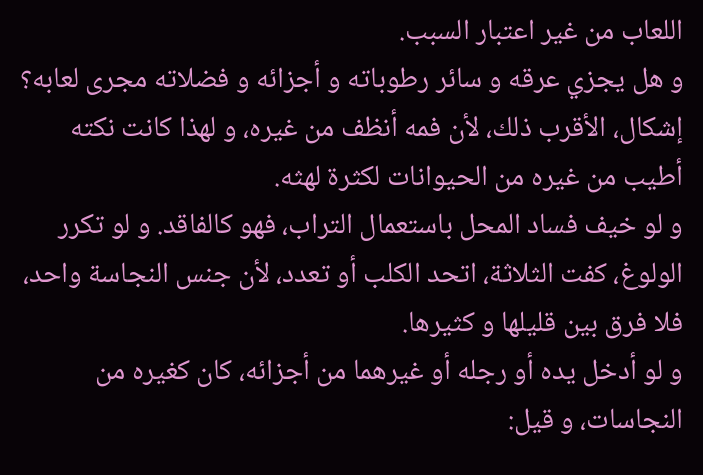اللعاب من غير اعتبار السبب.
و هل يجزي عرقه و سائر رطوباته و أجزائه و فضلاته مجرى لعابه؟ إشكال، الأقرب ذلك، لأن فمه أنظف من غيره، و لهذا كانت نكته أطيب من غيره من الحيوانات لكثرة لهثه.
و لو خيف فساد المحل باستعمال التراب، فهو كالفاقد. و لو تكرر الولوغ، كفت الثلاثة، اتحد الكلب أو تعدد، لأن جنس النجاسة واحد، فلا فرق بين قليلها و كثيرها.
و لو أدخل يده أو رجله أو غيرهما من أجزائه، كان كغيره من النجاسات، و قيل: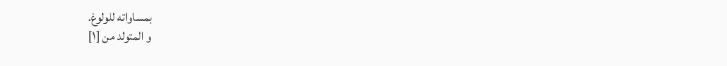بمساواته للولوغ.
و المتولد من [١]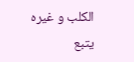الكلب و غيره يتبع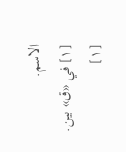الاسم.
[١] في «ق» بين.
[١]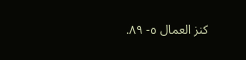كنز العمال ٥- ٨٩.